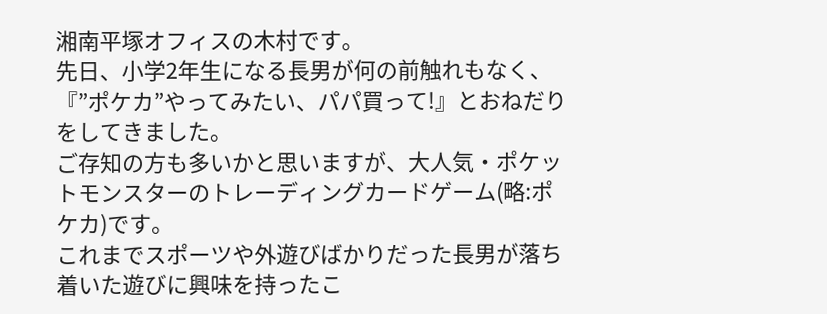湘南平塚オフィスの木村です。
先日、小学2年生になる長男が何の前触れもなく、『”ポケカ”やってみたい、パパ買って!』とおねだりをしてきました。
ご存知の方も多いかと思いますが、大人気・ポケットモンスターのトレーディングカードゲーム(略:ポケカ)です。
これまでスポーツや外遊びばかりだった長男が落ち着いた遊びに興味を持ったこ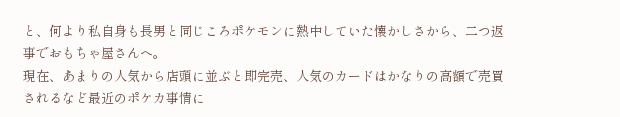と、何より私自身も長男と同じころポケモンに熱中していた懐かしさから、二つ返事でおもちゃ屋さんへ。
現在、あまりの人気から店頭に並ぶと即完売、人気のカードはかなりの高額で売買されるなど最近のポケカ事情に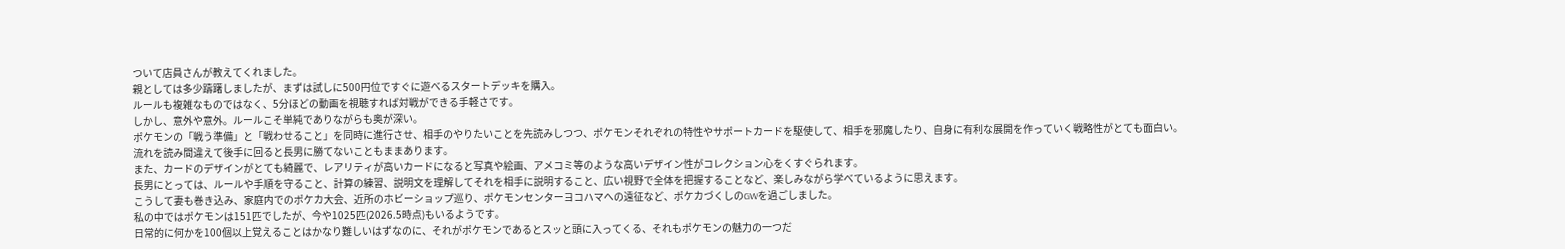ついて店員さんが教えてくれました。
親としては多少躊躇しましたが、まずは試しに500円位ですぐに遊べるスタートデッキを購入。
ルールも複雑なものではなく、5分ほどの動画を視聴すれば対戦ができる手軽さです。
しかし、意外や意外。ルールこそ単純でありながらも奥が深い。
ポケモンの「戦う準備」と「戦わせること」を同時に進行させ、相手のやりたいことを先読みしつつ、ポケモンそれぞれの特性やサポートカードを駆使して、相手を邪魔したり、自身に有利な展開を作っていく戦略性がとても面白い。
流れを読み間違えて後手に回ると長男に勝てないこともままあります。
また、カードのデザインがとても綺麗で、レアリティが高いカードになると写真や絵画、アメコミ等のような高いデザイン性がコレクション心をくすぐられます。
長男にとっては、ルールや手順を守ること、計算の練習、説明文を理解してそれを相手に説明すること、広い視野で全体を把握することなど、楽しみながら学べているように思えます。
こうして妻も巻き込み、家庭内でのポケカ大会、近所のホビーショップ巡り、ポケモンセンターヨコハマへの遠征など、ポケカづくしのGWを過ごしました。
私の中ではポケモンは151匹でしたが、今や1025匹(2026.5時点)もいるようです。
日常的に何かを100個以上覚えることはかなり難しいはずなのに、それがポケモンであるとスッと頭に入ってくる、それもポケモンの魅力の一つだ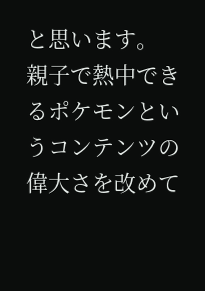と思います。
親子で熱中できるポケモンというコンテンツの偉大さを改めて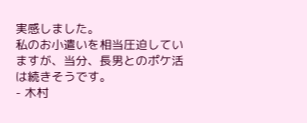実感しました。
私のお小遣いを相当圧迫していますが、当分、長男とのポケ活は続きそうです。
- 木村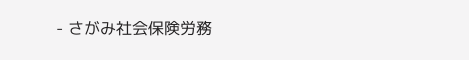- さがみ社会保険労務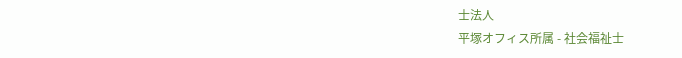士法人
平塚オフィス所属 - 社会福祉士